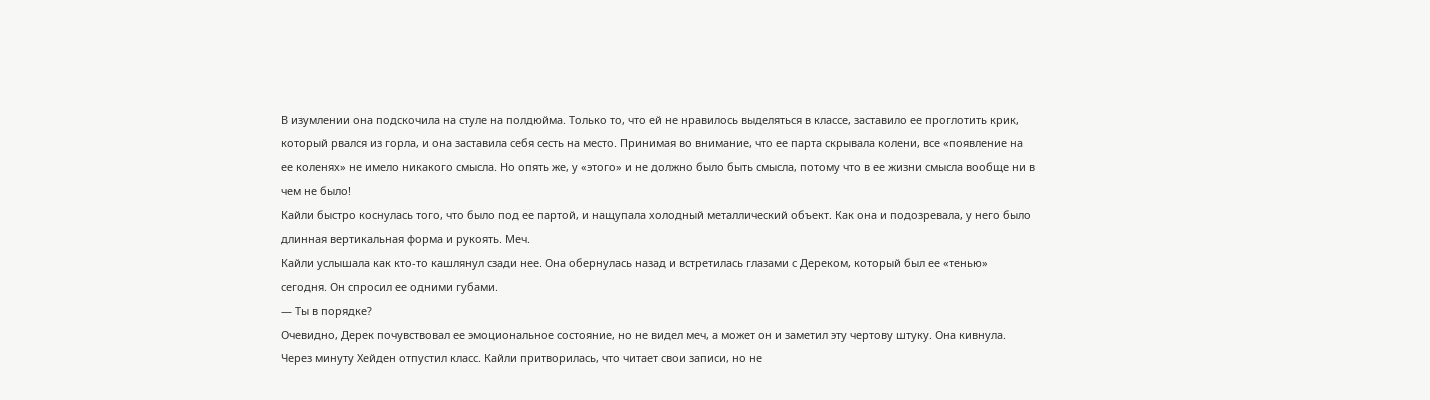В изумлении она подскочила на стуле на полдюйма. Только то, что ей не нравилось выделяться в классе, заставило ее проглотить крик, который рвался из горла, и она заставила себя сесть на место. Принимая во внимание, что ее парта скрывала колени, все «появление на ее коленях» не имело никакого смысла. Но опять же, у «этого» и не должно было быть смысла, потому что в ее жизни смысла вообще ни в чем не было!
Кайли быстро коснулась того, что было под ее партой, и нащупала холодный металлический объект. Как она и подозревала, у него было длинная вертикальная форма и рукоять. Меч.
Кайли услышала как кто-то кашлянул сзади нее. Она обернулась назад и встретилась глазами с Дереком, который был ее «тенью» сегодня. Он спросил ее одними губами.
— Ты в порядке?
Очевидно, Дерек почувствовал ее эмоциональное состояние, но не видел меч, а может он и заметил эту чертову штуку. Она кивнула. Через минуту Хейден отпустил класс. Кайли притворилась, что читает свои записи, но не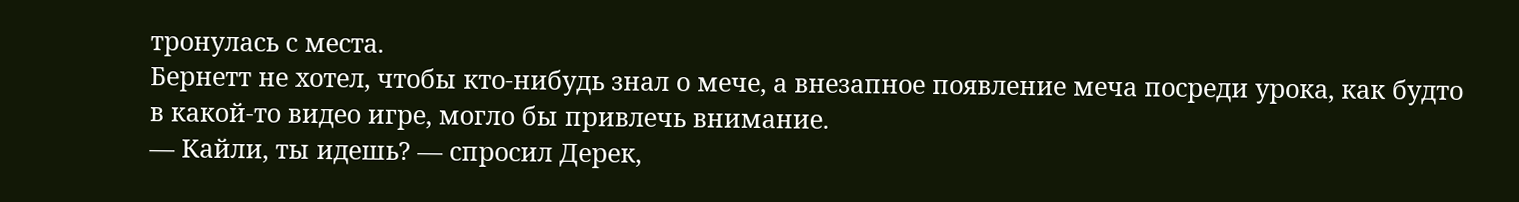тронулась с места.
Бернетт не хотел, чтобы кто-нибудь знал о мече, а внезапное появление меча посреди урока, как будто в какой-то видео игре, могло бы привлечь внимание.
— Кайли, ты идешь? — спросил Дерек,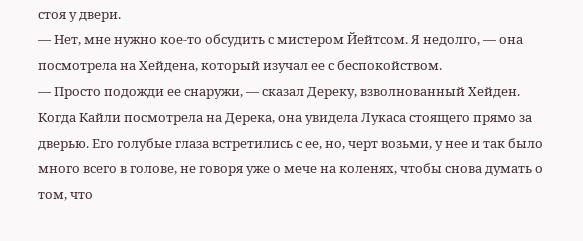стоя у двери.
— Нет, мне нужно кое-то обсудить с мистером Йейтсом. Я недолго, — она посмотрела на Хейдена, который изучал ее с беспокойством.
— Просто подожди ее снаружи, — сказал Дереку, взволнованный Хейден.
Когда Кайли посмотрела на Дерека, она увидела Лукаса стоящего прямо за дверью. Его голубые глаза встретились с ее, но, черт возьми, у нее и так было много всего в голове, не говоря уже о мече на коленях, чтобы снова думать о том, что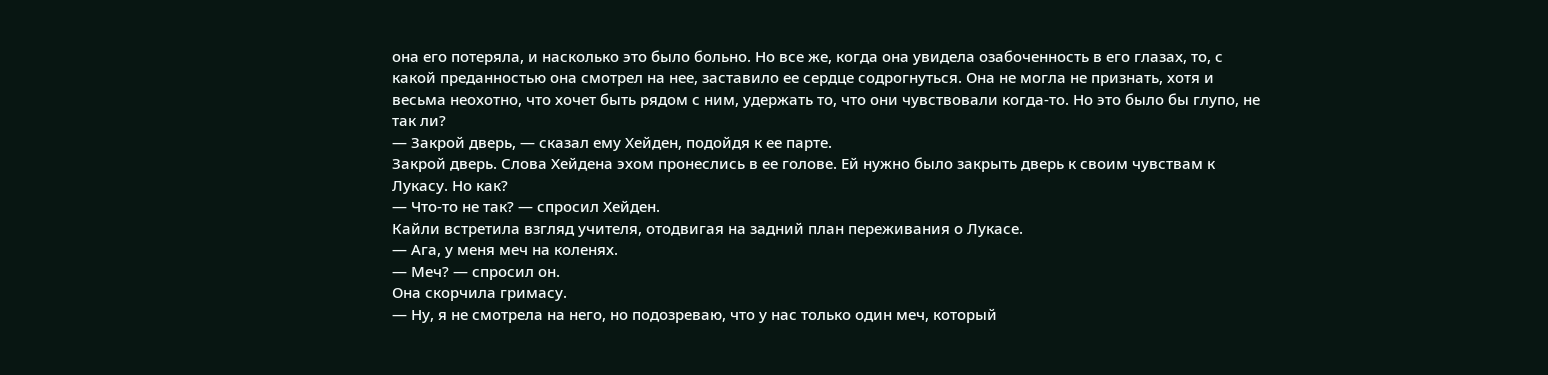она его потеряла, и насколько это было больно. Но все же, когда она увидела озабоченность в его глазах, то, с какой преданностью она смотрел на нее, заставило ее сердце содрогнуться. Она не могла не признать, хотя и весьма неохотно, что хочет быть рядом с ним, удержать то, что они чувствовали когда-то. Но это было бы глупо, не так ли?
— Закрой дверь, — сказал ему Хейден, подойдя к ее парте.
Закрой дверь. Слова Хейдена эхом пронеслись в ее голове. Ей нужно было закрыть дверь к своим чувствам к Лукасу. Но как?
— Что-то не так? — спросил Хейден.
Кайли встретила взгляд учителя, отодвигая на задний план переживания о Лукасе.
— Ага, у меня меч на коленях.
— Меч? — спросил он.
Она скорчила гримасу.
— Ну, я не смотрела на него, но подозреваю, что у нас только один меч, который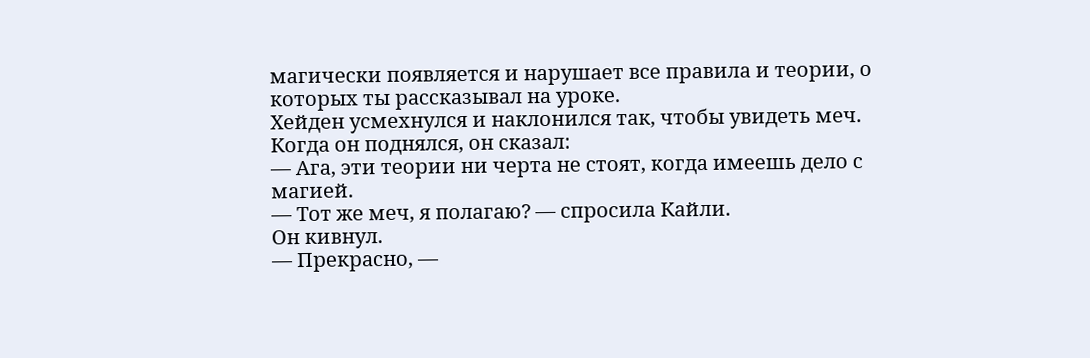магически появляется и нарушает все правила и теории, о которых ты рассказывал на уроке.
Хейден усмехнулся и наклонился так, чтобы увидеть меч. Когда он поднялся, он сказал:
— Ага, эти теории ни черта не стоят, когда имеешь дело с магией.
— Тот же меч, я полагаю? — спросила Кайли.
Он кивнул.
— Прекрасно, —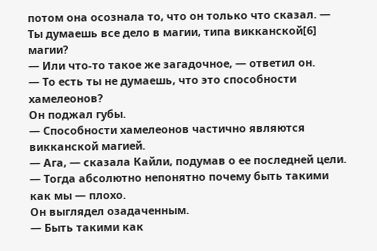потом она осознала то, что он только что сказал. — Ты думаешь все дело в магии, типа викканской[6] магии?
— Или что-то такое же загадочное, — ответил он.
— То есть ты не думаешь, что это способности хамелеонов?
Он поджал губы.
— Способности хамелеонов частично являются викканской магией.
— Ага, — сказала Кайли, подумав о ее последней цели. — Тогда абсолютно непонятно почему быть такими как мы — плохо.
Он выглядел озадаченным.
— Быть такими как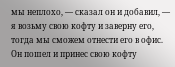мы неплохо, — сказал он и добавил, — я возьму свою кофту и заверну его, тогда мы сможем отнести его в офис.
Он пошел и принес свою кофту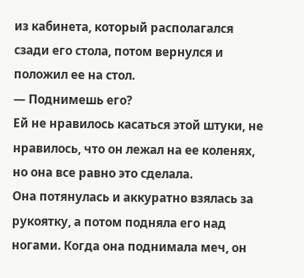из кабинета, который располагался сзади его стола, потом вернулся и положил ее на стол.
— Поднимешь его?
Ей не нравилось касаться этой штуки, не нравилось, что он лежал на ее коленях, но она все равно это сделала.
Она потянулась и аккуратно взялась за рукоятку, а потом подняла его над ногами. Когда она поднимала меч, он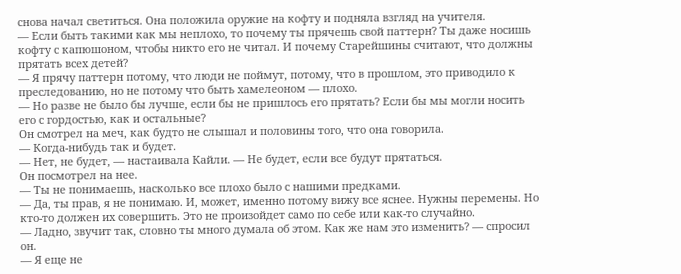снова начал светиться. Она положила оружие на кофту и подняла взгляд на учителя.
— Если быть такими как мы неплохо, то почему ты прячешь свой паттерн? Ты даже носишь кофту с капюшоном, чтобы никто его не читал. И почему Старейшины считают, что должны прятать всех детей?
— Я прячу паттерн потому, что люди не поймут, потому, что в прошлом, это приводило к преследованию, но не потому что быть хамелеоном — плохо.
— Но разве не было бы лучше, если бы не пришлось его прятать? Если бы мы могли носить его с гордостью, как и остальные?
Он смотрел на меч, как будто не слышал и половины того, что она говорила.
— Когда-нибудь так и будет.
— Нет, не будет, — настаивала Кайли. — Не будет, если все будут прятаться.
Он посмотрел на нее.
— Ты не понимаешь, насколько все плохо было с нашими предками.
— Да, ты прав, я не понимаю. И, может, именно потому вижу все яснее. Нужны перемены. Но кто-то должен их совершить. Это не произойдет само по себе или как-то случайно.
— Ладно, звучит так, словно ты много думала об этом. Как же нам это изменить? — спросил он.
— Я еще не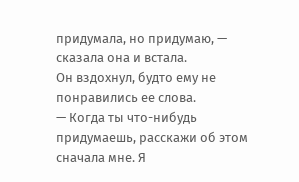придумала, но придумаю, — сказала она и встала.
Он вздохнул, будто ему не понравились ее слова.
— Когда ты что-нибудь придумаешь, расскажи об этом сначала мне. Я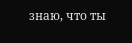знаю, что ты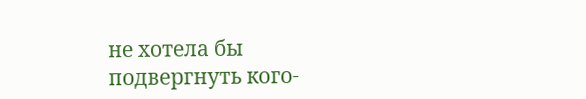не хотела бы подвергнуть кого-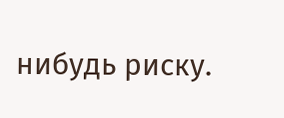нибудь риску.